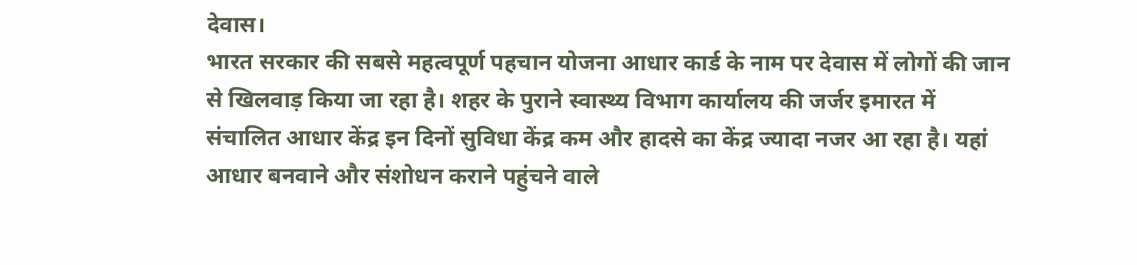देवास।
भारत सरकार की सबसे महत्वपूर्ण पहचान योजना आधार कार्ड के नाम पर देवास में लोगों की जान से खिलवाड़ किया जा रहा है। शहर के पुराने स्वास्थ्य विभाग कार्यालय की जर्जर इमारत में संचालित आधार केंद्र इन दिनों सुविधा केंद्र कम और हादसे का केंद्र ज्यादा नजर आ रहा है। यहां आधार बनवाने और संशोधन कराने पहुंचने वाले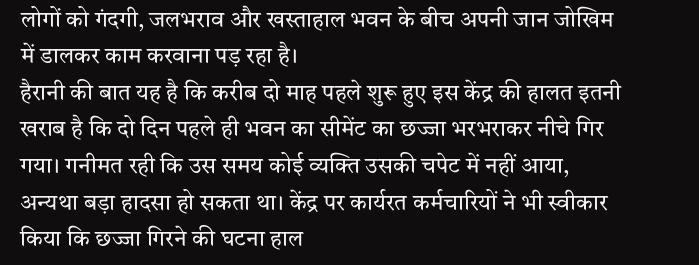लोगों को गंदगी, जलभराव और खस्ताहाल भवन के बीच अपनी जान जोखिम में डालकर काम करवाना पड़ रहा है।
हैरानी की बात यह है कि करीब दो माह पहले शुरू हुए इस केंद्र की हालत इतनी खराब है कि दो दिन पहले ही भवन का सीमेंट का छज्जा भरभराकर नीचे गिर गया। गनीमत रही कि उस समय कोई व्यक्ति उसकी चपेट में नहीं आया, अन्यथा बड़ा हादसा हो सकता था। केंद्र पर कार्यरत कर्मचारियों ने भी स्वीकार किया कि छज्जा गिरने की घटना हाल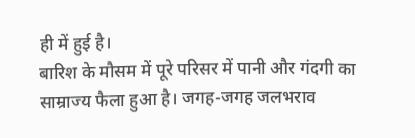ही में हुई है।
बारिश के मौसम में पूरे परिसर में पानी और गंदगी का साम्राज्य फैला हुआ है। जगह-जगह जलभराव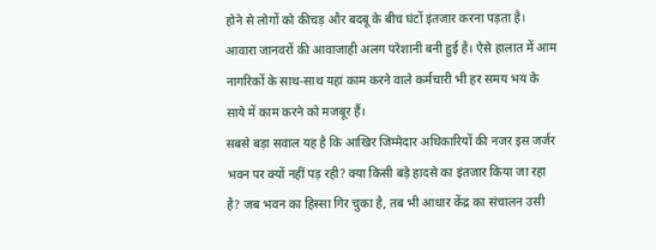होने से लोगों को कीचड़ और बदबू के बीच घंटों इंतजार करना पड़ता है। आवारा जानवरों की आवाजाही अलग परेशानी बनी हुई है। ऐसे हालात में आम नागरिकों के साथ-साथ यहां काम करने वाले कर्मचारी भी हर समय भय के साये में काम करने को मजबूर हैं।
सबसे बड़ा सवाल यह है कि आखिर जिम्मेदार अधिकारियों की नजर इस जर्जर भवन पर क्यों नहीं पड़ रही? क्या किसी बड़े हादसे का इंतजार किया जा रहा है? जब भवन का हिस्सा गिर चुका है, तब भी आधार केंद्र का संचालन उसी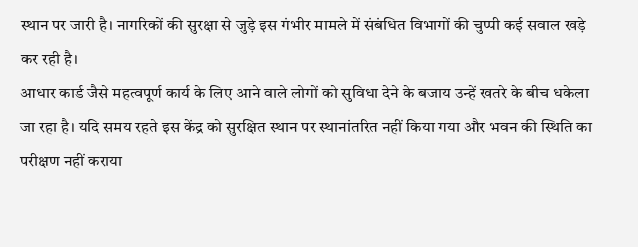स्थान पर जारी है। नागरिकों की सुरक्षा से जुड़े इस गंभीर मामले में संबंधित विभागों की चुप्पी कई सवाल खड़े कर रही है।
आधार कार्ड जैसे महत्वपूर्ण कार्य के लिए आने वाले लोगों को सुविधा देने के बजाय उन्हें खतरे के बीच धकेला जा रहा है। यदि समय रहते इस केंद्र को सुरक्षित स्थान पर स्थानांतरित नहीं किया गया और भवन की स्थिति का परीक्षण नहीं कराया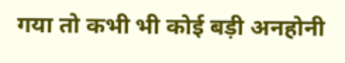गया तो कभी भी कोई बड़ी अनहोनी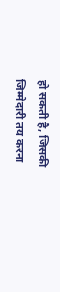हो सकती है, जिसकी जिम्मेदारी तय करना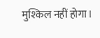मुश्किल नहीं होगा।